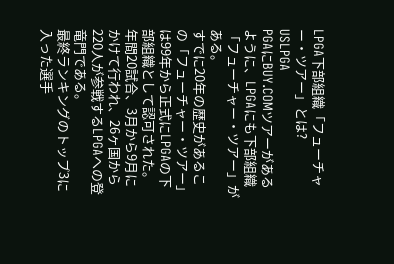LPGA下部組織「フューチャー・ツアー」とは?
USLPGA
PGAにBUY.COMツアーがあるように、LPGAにも下部組織「フューチャー・ツアー」がある。
すでに20年の歴史があるこの「フューチャー・ツアー」は99年から正式にLPGAの下部組織として認可された。
年間20試合、3月から9月にかけて行われ、26ヶ国から220人が参戦するLPGAへの登竜門である。
最終ランキングのトップ3に入った選手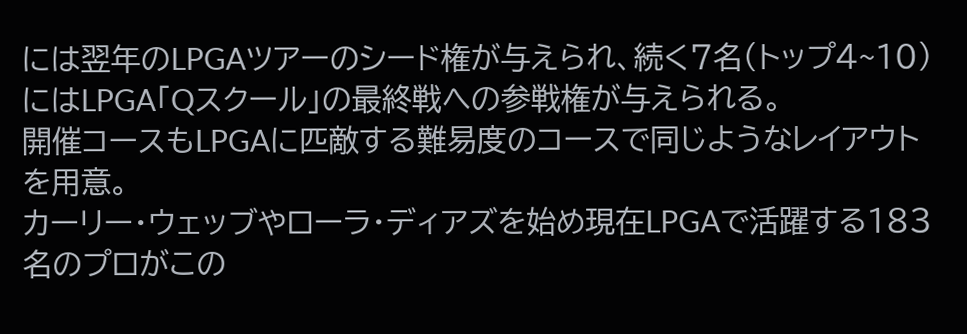には翌年のLPGAツアーのシード権が与えられ、続く7名(トップ4~10)にはLPGA「Qスクール」の最終戦への参戦権が与えられる。
開催コースもLPGAに匹敵する難易度のコースで同じようなレイアウトを用意。
カーリー・ウェッブやローラ・ディアズを始め現在LPGAで活躍する183名のプロがこの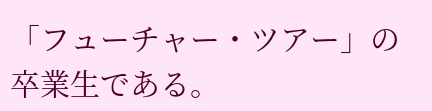「フューチャー・ツアー」の卒業生である。